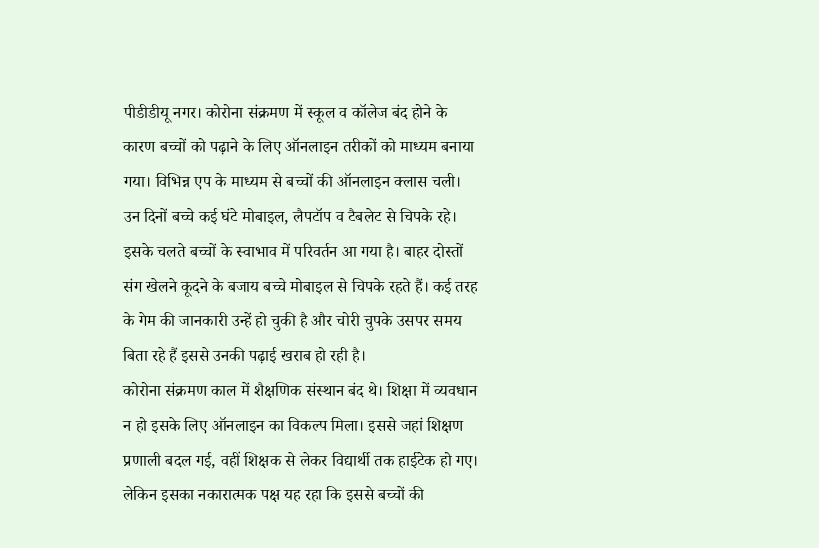पीडीडीयू नगर। कोरोना संक्रमण में स्कूल व कॉलेज बंद होने के कारण बच्चों को पढ़ाने के लिए ऑनलाइन तरीकों को माध्यम बनाया गया। विभिन्न एप के माध्यम से बच्चों की ऑनलाइन क्लास चली। उन दिनों बच्चे कई घंटे मोबाइल, लैपटॉप व टैबलेट से चिपके रहे। इसके चलते बच्चों के स्वाभाव में परिवर्तन आ गया है। बाहर दोस्तों संग खेलने कूदने के बजाय बच्चे मोबाइल से चिपके रहते हैं। कई तरह के गेम की जानकारी उन्हें हो चुकी है और चोरी चुपके उसपर समय बिता रहे हैं इससे उनकी पढ़ाई खराब हो रही है।
कोरोना संक्रमण काल में शैक्षणिक संस्थान बंद थे। शिक्षा में व्यवधान न हो इसके लिए ऑनलाइन का विकल्प मिला। इससे जहां शिक्षण प्रणाली बदल गई, वहीं शिक्षक से लेकर विद्यार्थी तक हाईटेक हो गए। लेकिन इसका नकारात्मक पक्ष यह रहा कि इससे बच्चों की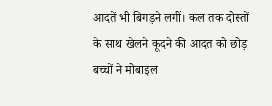आदतें भी बिगड़ने लगीं। कल तक दोस्तों के साथ खेलने कूदने की आदत को छोड़ बच्चों ने मोबाइल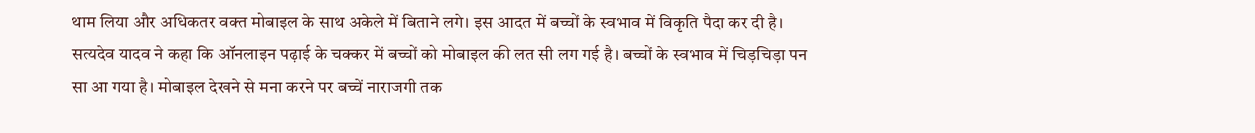थाम लिया और अधिकतर वक्त मोबाइल के साथ अकेले में बिताने लगे। इस आदत में बच्चों के स्वभाव में विकृति पैदा कर दी है। सत्यदेव यादव ने कहा कि ऑनलाइन पढ़ाई के चक्कर में बच्चों को मोबाइल की लत सी लग गई है। बच्चों के स्वभाव में चिड़चिड़ा पन सा आ गया है। मोबाइल देखने से मना करने पर बच्चें नाराजगी तक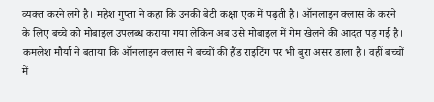व्यक्त करने लगे है। महेश गुप्ता ने कहा कि उनकी बेटी कक्षा एक में पढ़ती है। ऑनलाइन क्लास के करने के लिए बच्चे को मोबाइल उपलब्ध कराया गया लेकिन अब उसे मोबाइल में गेम खेलने की आदत पड़ गई है। कमलेश मौर्या ने बताया कि ऑनलाइन क्लास ने बच्चों की हैंड राइटिंग पर भी बुरा असर डाला है। वहीं बच्चों में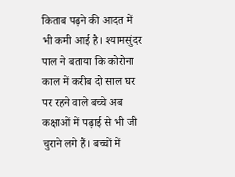किताब पढ़ने की आदत में भी कमी आई है। श्यामसुंदर पाल ने बताया कि कोरोना काल में करीब दो साल घर पर रहने वाले बच्चे अब कक्षाओं में पढ़ाई से भी जी चुराने लगे हैं। बच्चों में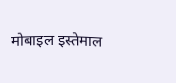मोबाइल इस्तेमाल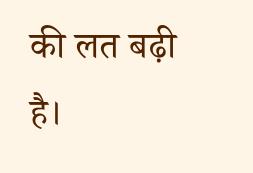की लत बढ़ी है।